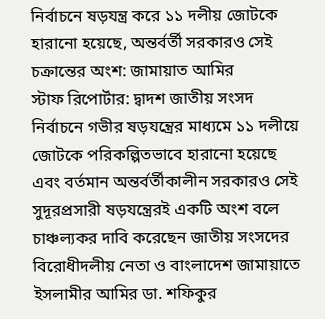নির্বাচনে ষড়যন্ত্র করে ১১ দলীয় জোটকে হারানো হয়েছে, অন্তর্বর্তী সরকারও সেই চক্রান্তের অংশ: জামায়াত আমির
স্টাফ রিপোর্টার: দ্বাদশ জাতীয় সংসদ নির্বাচনে গভীর ষড়যন্ত্রের মাধ্যমে ১১ দলীয়ে জোটকে পরিকল্পিতভাবে হারানো হয়েছে এবং বর্তমান অন্তর্বর্তীকালীন সরকারও সেই সুদূরপ্রসারী ষড়যন্ত্রেরই একটি অংশ বলে চাঞ্চল্যকর দাবি করেছেন জাতীয় সংসদের বিরোধীদলীয় নেতা ও বাংলাদেশ জামায়াতে ইসলামীর আমির ডা. শফিকুর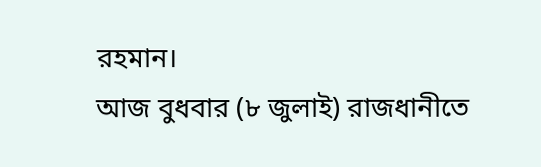রহমান।
আজ বুধবার (৮ জুলাই) রাজধানীতে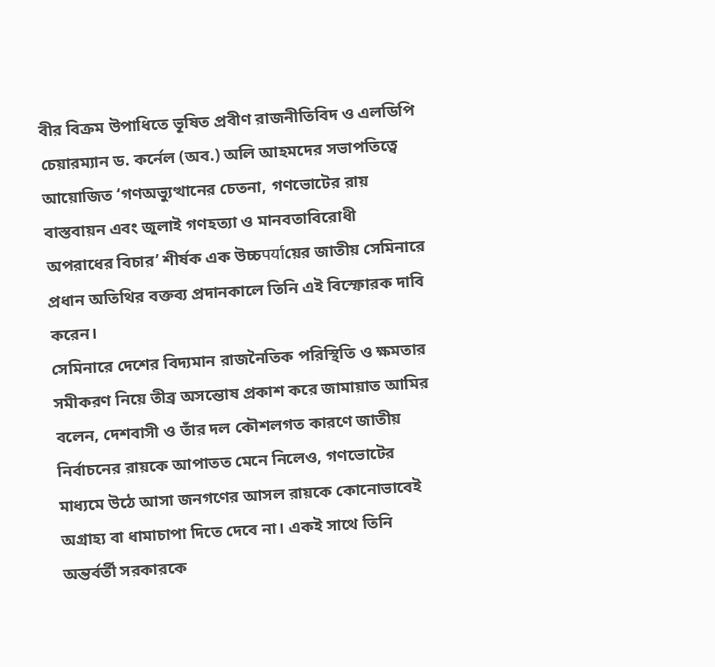বীর বিক্রম উপাধিতে ভূষিত প্রবীণ রাজনীতিবিদ ও এলডিপি চেয়ারম্যান ড. কর্নেল (অব.) অলি আহমদের সভাপতিত্বে আয়োজিত ‘গণঅভ্যুত্থানের চেতনা, গণভোটের রায় বাস্তবায়ন এবং জুলাই গণহত্যা ও মানবতাবিরোধী অপরাধের বিচার’ শীর্ষক এক উচ্চपर्याয়ের জাতীয় সেমিনারে প্রধান অতিথির বক্তব্য প্রদানকালে তিনি এই বিস্ফোরক দাবি করেন।
সেমিনারে দেশের বিদ্যমান রাজনৈতিক পরিস্থিতি ও ক্ষমতার সমীকরণ নিয়ে তীব্র অসন্তোষ প্রকাশ করে জামায়াত আমির বলেন, দেশবাসী ও তাঁর দল কৌশলগত কারণে জাতীয় নির্বাচনের রায়কে আপাতত মেনে নিলেও, গণভোটের মাধ্যমে উঠে আসা জনগণের আসল রায়কে কোনোভাবেই অগ্রাহ্য বা ধামাচাপা দিতে দেবে না। একই সাথে তিনি অন্তর্বর্তী সরকারকে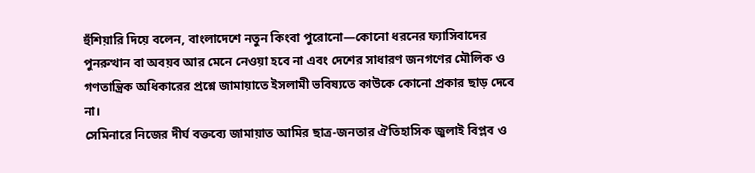হুঁশিয়ারি দিয়ে বলেন, বাংলাদেশে নতুন কিংবা পুরোনো—কোনো ধরনের ফ্যাসিবাদের পুনরুত্থান বা অবয়ব আর মেনে নেওয়া হবে না এবং দেশের সাধারণ জনগণের মৌলিক ও গণতান্ত্রিক অধিকারের প্রশ্নে জামায়াতে ইসলামী ভবিষ্যতে কাউকে কোনো প্রকার ছাড় দেবে না।
সেমিনারে নিজের দীর্ঘ বক্তব্যে জামায়াত আমির ছাত্র-জনতার ঐতিহাসিক জুলাই বিপ্লব ও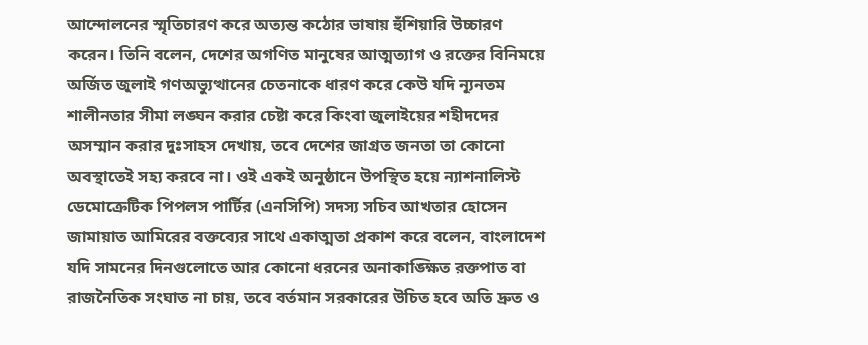আন্দোলনের স্মৃতিচারণ করে অত্যন্ত কঠোর ভাষায় হুঁশিয়ারি উচ্চারণ করেন। তিনি বলেন, দেশের অগণিত মানুষের আত্মত্যাগ ও রক্তের বিনিময়ে অর্জিত জুলাই গণঅভ্যুত্থানের চেতনাকে ধারণ করে কেউ যদি ন্যূনতম শালীনতার সীমা লঙ্ঘন করার চেষ্টা করে কিংবা জুলাইয়ের শহীদদের অসম্মান করার দুঃসাহস দেখায়, তবে দেশের জাগ্রত জনতা তা কোনো অবস্থাতেই সহ্য করবে না। ওই একই অনুষ্ঠানে উপস্থিত হয়ে ন্যাশনালিস্ট ডেমোক্রেটিক পিপলস পার্টির (এনসিপি) সদস্য সচিব আখতার হোসেন জামায়াত আমিরের বক্তব্যের সাথে একাত্মতা প্রকাশ করে বলেন, বাংলাদেশ যদি সামনের দিনগুলোতে আর কোনো ধরনের অনাকাঙ্ক্ষিত রক্তপাত বা রাজনৈতিক সংঘাত না চায়, তবে বর্তমান সরকারের উচিত হবে অতি দ্রুত ও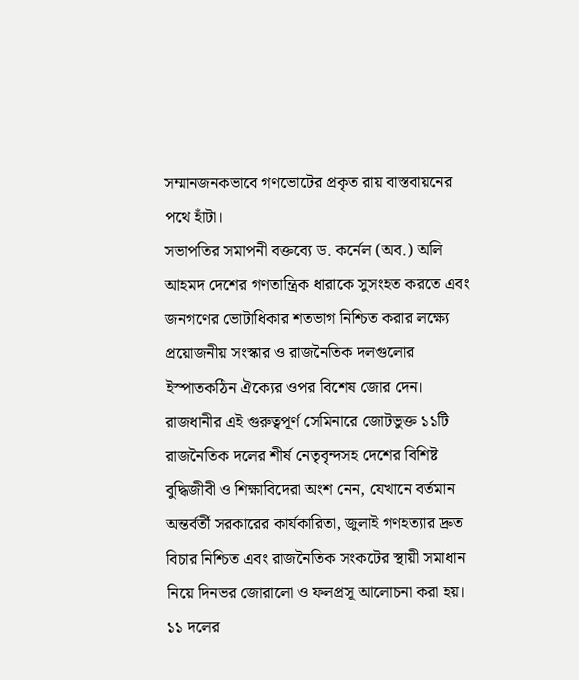সম্মানজনকভাবে গণভোটের প্রকৃত রায় বাস্তবায়নের পথে হাঁটা।
সভাপতির সমাপনী বক্তব্যে ড. কর্নেল (অব.) অলি আহমদ দেশের গণতান্ত্রিক ধারাকে সুসংহত করতে এবং জনগণের ভোটাধিকার শতভাগ নিশ্চিত করার লক্ষ্যে প্রয়োজনীয় সংস্কার ও রাজনৈতিক দলগুলোর ইস্পাতকঠিন ঐক্যের ওপর বিশেষ জোর দেন। রাজধানীর এই গুরুত্বপূর্ণ সেমিনারে জোটভুক্ত ১১টি রাজনৈতিক দলের শীর্ষ নেতৃবৃন্দসহ দেশের বিশিষ্ট বুদ্ধিজীবী ও শিক্ষাবিদেরা অংশ নেন, যেখানে বর্তমান অন্তর্বর্তী সরকারের কার্যকারিতা, জুলাই গণহত্যার দ্রুত বিচার নিশ্চিত এবং রাজনৈতিক সংকটের স্থায়ী সমাধান নিয়ে দিনভর জোরালো ও ফলপ্রসূ আলোচনা করা হয়। ১১ দলের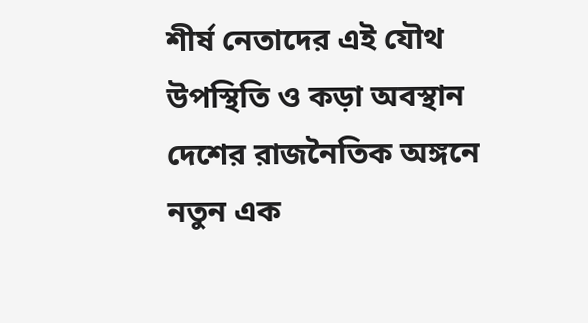শীর্ষ নেতাদের এই যৌথ উপস্থিতি ও কড়া অবস্থান দেশের রাজনৈতিক অঙ্গনে নতুন এক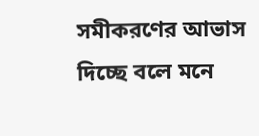সমীকরণের আভাস দিচ্ছে বলে মনে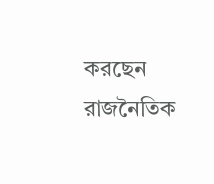করছেন রাজনৈতিক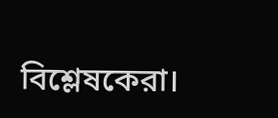বিশ্লেষকেরা।